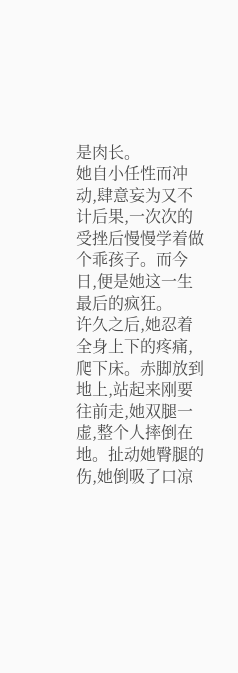是肉长。
她自小任性而冲动,肆意妄为又不计后果,一次次的受挫后慢慢学着做个乖孩子。而今日,便是她这一生最后的疯狂。
许久之后,她忍着全身上下的疼痛,爬下床。赤脚放到地上,站起来刚要往前走,她双腿一虚,整个人摔倒在地。扯动她臀腿的伤,她倒吸了口凉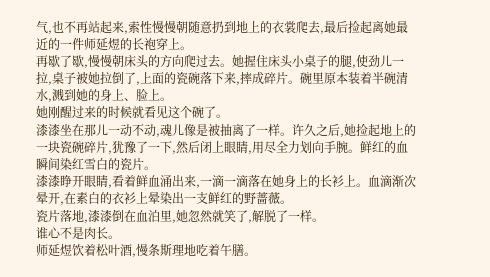气,也不再站起来,索性慢慢朝随意扔到地上的衣裳爬去,最后捡起离她最近的一件师延煜的长袍穿上。
再歇了歇,慢慢朝床头的方向爬过去。她握住床头小桌子的腿,使劲儿一拉,桌子被她拉倒了,上面的瓷碗落下来,摔成碎片。碗里原本装着半碗清水,溅到她的身上、脸上。
她刚醒过来的时候就看见这个碗了。
漆漆坐在那儿一动不动,魂儿像是被抽离了一样。许久之后,她捡起地上的一块瓷碗碎片,犹豫了一下,然后闭上眼睛,用尽全力划向手腕。鲜红的血瞬间染红雪白的瓷片。
漆漆睁开眼睛,看着鲜血涌出来,一滴一滴落在她身上的长衫上。血滴渐次晕开,在素白的衣衫上晕染出一支鲜红的野蔷薇。
瓷片落地,漆漆倒在血泊里,她忽然就笑了,解脱了一样。
谁心不是肉长。
师延煜饮着松叶酒,慢条斯理地吃着午膳。